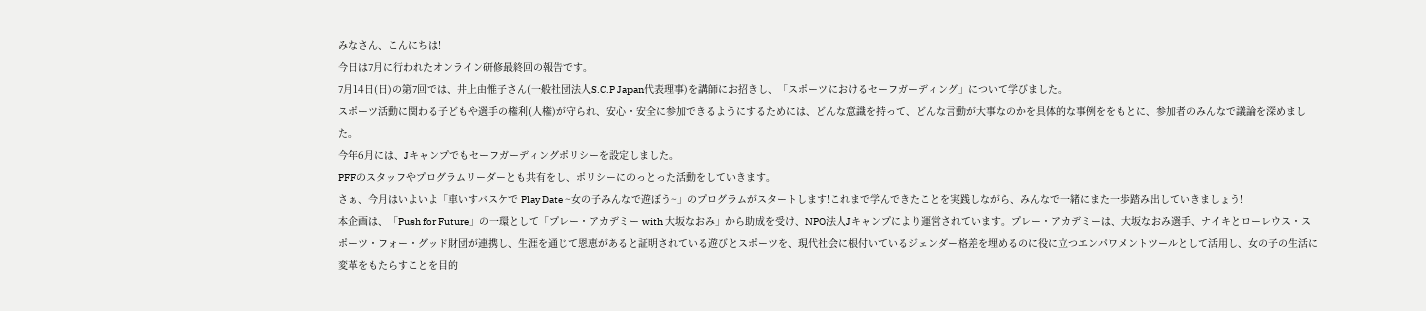みなさん、こんにちは!
今日は7月に行われたオンライン研修最終回の報告です。
7月14日(日)の第7回では、井上由惟子さん(一般社団法人S.C.P Japan代表理事)を講師にお招きし、「スポーツにおけるセーフガーディング」について学びました。
スポーツ活動に関わる子どもや選手の権利(人権)が守られ、安心・安全に参加できるようにするためには、どんな意識を持って、どんな言動が大事なのかを具体的な事例ををもとに、参加者のみんなで議論を深めました。
今年6月には、Jキャンプでもセーフガーディングポリシーを設定しました。
PFFのスタッフやプログラムリーダーとも共有をし、ポリシーにのっとった活動をしていきます。
さぁ、今月はいよいよ「車いすバスケで Play Date ~女の子みんなで遊ぼう~」のプログラムがスタートします!これまで学んできたことを実践しながら、みんなで一緒にまた一歩踏み出していきましょう!
本企画は、「Push for Future」の一環として「プレー・アカデミー with 大坂なおみ」から助成を受け、NPO法人Jキャンプにより運営されています。プレー・アカデミーは、大坂なおみ選手、ナイキとローレウス・スポーツ・フォー・グッド財団が連携し、生涯を通じて恩恵があると証明されている遊びとスポーツを、現代社会に根付いているジェンダー格差を埋めるのに役に立つエンパワメントツールとして活用し、女の子の生活に変革をもたらすことを目的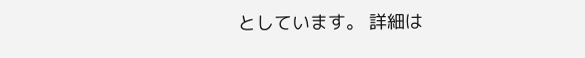としています。 詳細は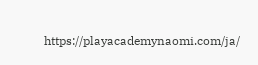https://playacademynaomi.com/ja/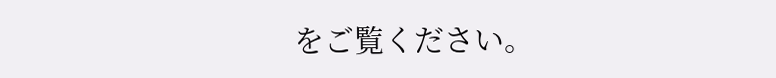をご覧ください。